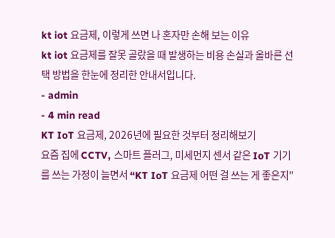kt iot 요금제, 이렇게 쓰면 나 혼자만 손해 보는 이유
kt iot 요금제를 잘못 골랐을 때 발생하는 비용 손실과 올바른 선택 방법을 한눈에 정리한 안내서입니다.
- admin
- 4 min read
KT IoT 요금제, 2026년에 필요한 것부터 정리해보기
요즘 집에 CCTV, 스마트 플러그, 미세먼지 센서 같은 IoT 기기를 쓰는 가정이 늘면서 “KT IoT 요금제 어떤 걸 쓰는 게 좋은지”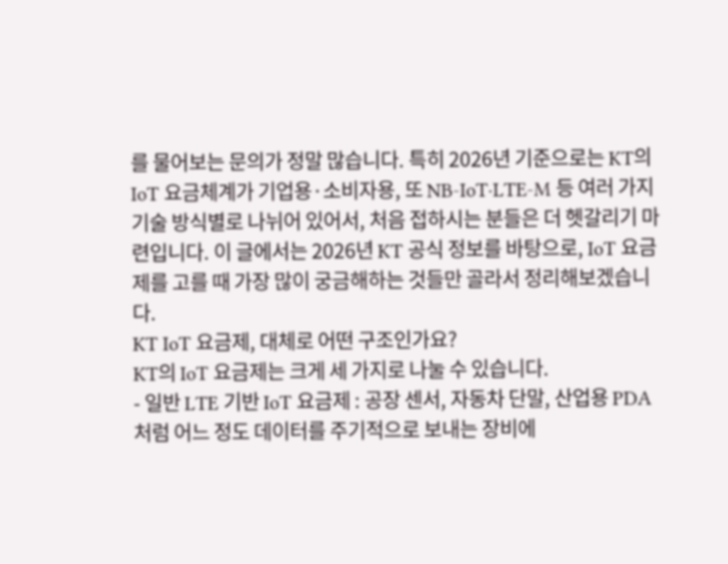를 물어보는 문의가 정말 많습니다. 특히 2026년 기준으로는 KT의 IoT 요금체계가 기업용·소비자용, 또 NB‑IoT·LTE‑M 등 여러 가지 기술 방식별로 나뉘어 있어서, 처음 접하시는 분들은 더 헷갈리기 마련입니다. 이 글에서는 2026년 KT 공식 정보를 바탕으로, IoT 요금제를 고를 때 가장 많이 궁금해하는 것들만 골라서 정리해보겠습니다.
KT IoT 요금제, 대체로 어떤 구조인가요?
KT의 IoT 요금제는 크게 세 가지로 나눌 수 있습니다.
- 일반 LTE 기반 IoT 요금제 : 공장 센서, 자동차 단말, 산업용 PDA처럼 어느 정도 데이터를 주기적으로 보내는 장비에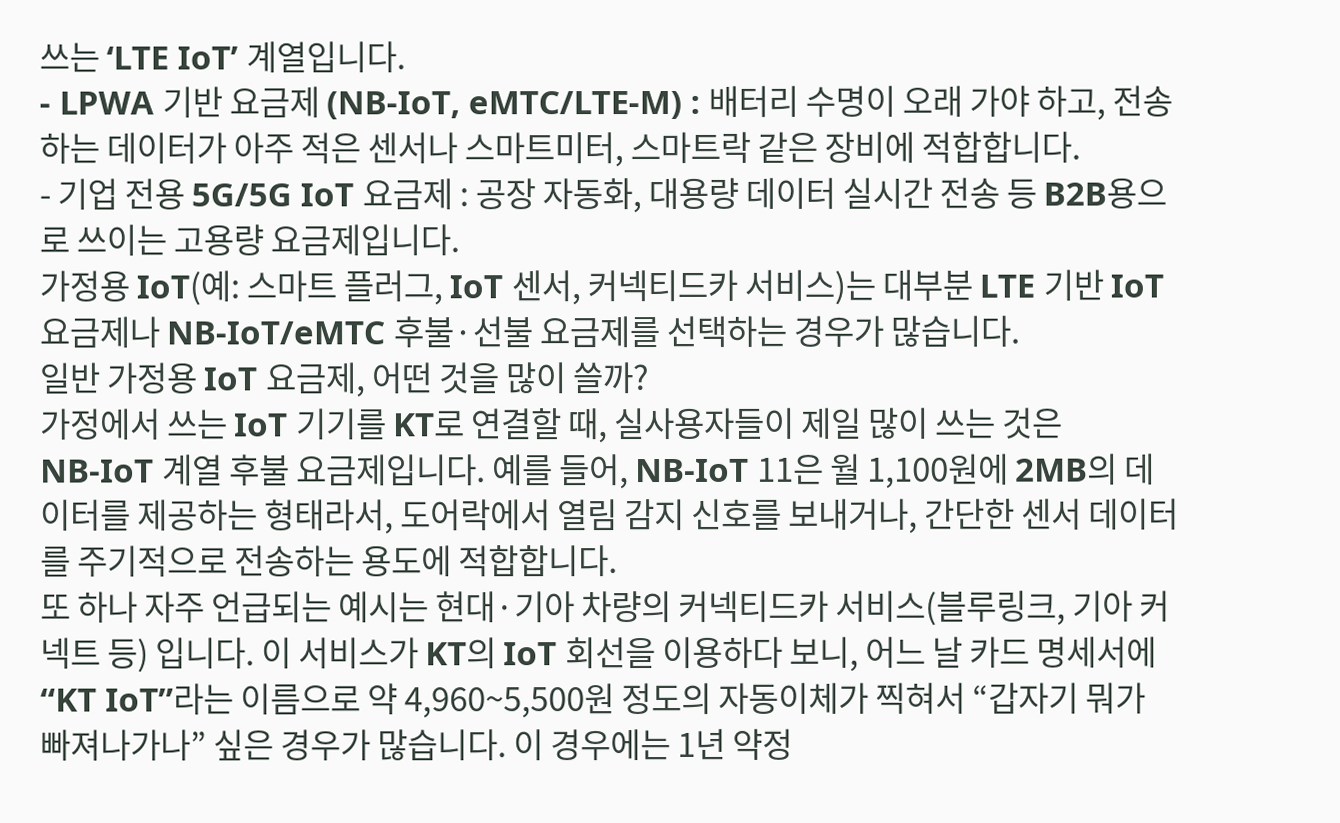쓰는 ‘LTE IoT’ 계열입니다.
- LPWA 기반 요금제 (NB‑IoT, eMTC/LTE‑M) : 배터리 수명이 오래 가야 하고, 전송하는 데이터가 아주 적은 센서나 스마트미터, 스마트락 같은 장비에 적합합니다.
- 기업 전용 5G/5G IoT 요금제 : 공장 자동화, 대용량 데이터 실시간 전송 등 B2B용으로 쓰이는 고용량 요금제입니다.
가정용 IoT(예: 스마트 플러그, IoT 센서, 커넥티드카 서비스)는 대부분 LTE 기반 IoT 요금제나 NB‑IoT/eMTC 후불·선불 요금제를 선택하는 경우가 많습니다.
일반 가정용 IoT 요금제, 어떤 것을 많이 쓸까?
가정에서 쓰는 IoT 기기를 KT로 연결할 때, 실사용자들이 제일 많이 쓰는 것은 NB‑IoT 계열 후불 요금제입니다. 예를 들어, NB‑IoT 11은 월 1,100원에 2MB의 데이터를 제공하는 형태라서, 도어락에서 열림 감지 신호를 보내거나, 간단한 센서 데이터를 주기적으로 전송하는 용도에 적합합니다.
또 하나 자주 언급되는 예시는 현대·기아 차량의 커넥티드카 서비스(블루링크, 기아 커넥트 등) 입니다. 이 서비스가 KT의 IoT 회선을 이용하다 보니, 어느 날 카드 명세서에 “KT IoT”라는 이름으로 약 4,960~5,500원 정도의 자동이체가 찍혀서 “갑자기 뭐가 빠져나가나” 싶은 경우가 많습니다. 이 경우에는 1년 약정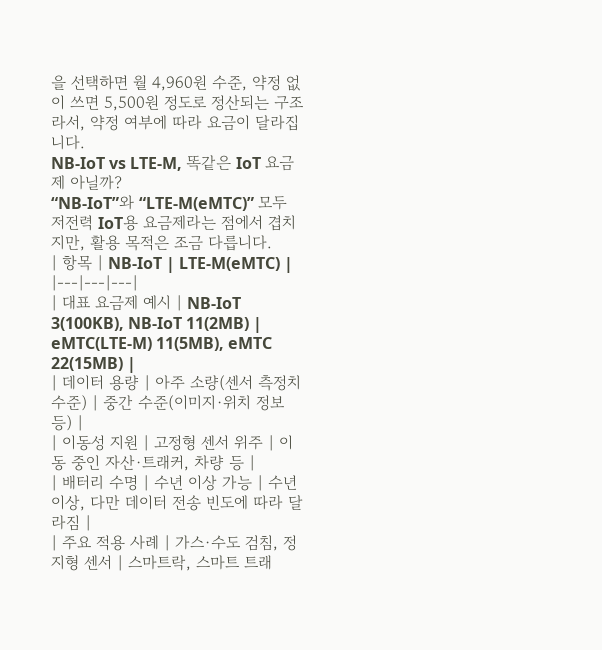을 선택하면 월 4,960원 수준, 약정 없이 쓰면 5,500원 정도로 정산되는 구조라서, 약정 여부에 따라 요금이 달라집니다.
NB‑IoT vs LTE‑M, 똑같은 IoT 요금제 아닐까?
“NB‑IoT”와 “LTE‑M(eMTC)” 모두 저전력 IoT용 요금제라는 점에서 겹치지만, 활용 목적은 조금 다릅니다.
| 항목 | NB‑IoT | LTE‑M(eMTC) |
|---|---|---|
| 대표 요금제 예시 | NB‑IoT 3(100KB), NB‑IoT 11(2MB) | eMTC(LTE‑M) 11(5MB), eMTC 22(15MB) |
| 데이터 용량 | 아주 소량(센서 측정치 수준) | 중간 수준(이미지·위치 정보 등) |
| 이동성 지원 | 고정형 센서 위주 | 이동 중인 자산·트래커, 차량 등 |
| 배터리 수명 | 수년 이상 가능 | 수년 이상, 다만 데이터 전송 빈도에 따라 달라짐 |
| 주요 적용 사례 | 가스·수도 검침, 정지형 센서 | 스마트락, 스마트 트래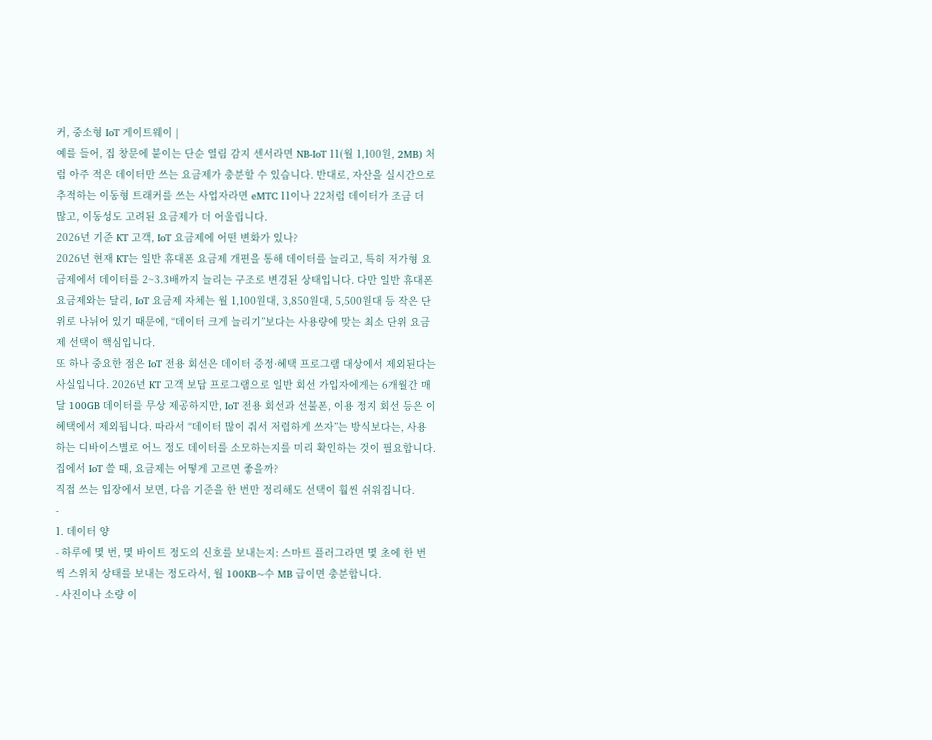커, 중소형 IoT 게이트웨이 |
예를 들어, 집 창문에 붙이는 단순 열림 감지 센서라면 NB‑IoT 11(월 1,100원, 2MB) 처럼 아주 적은 데이터만 쓰는 요금제가 충분할 수 있습니다. 반대로, 자산을 실시간으로 추적하는 이동형 트래커를 쓰는 사업자라면 eMTC 11이나 22처럼 데이터가 조금 더 많고, 이동성도 고려된 요금제가 더 어울립니다.
2026년 기준 KT 고객, IoT 요금제에 어떤 변화가 있나?
2026년 현재 KT는 일반 휴대폰 요금제 개편을 통해 데이터를 늘리고, 특히 저가형 요금제에서 데이터를 2~3.3배까지 늘리는 구조로 변경된 상태입니다. 다만 일반 휴대폰 요금제와는 달리, IoT 요금제 자체는 월 1,100원대, 3,850원대, 5,500원대 등 작은 단위로 나뉘어 있기 때문에, “데이터 크게 늘리기”보다는 사용량에 맞는 최소 단위 요금제 선택이 핵심입니다.
또 하나 중요한 점은 IoT 전용 회선은 데이터 증정·혜택 프로그램 대상에서 제외된다는 사실입니다. 2026년 KT 고객 보답 프로그램으로 일반 회선 가입자에게는 6개월간 매달 100GB 데이터를 무상 제공하지만, IoT 전용 회선과 선불폰, 이용 정지 회선 등은 이 혜택에서 제외됩니다. 따라서 “데이터 많이 줘서 저렴하게 쓰자”는 방식보다는, 사용하는 디바이스별로 어느 정도 데이터를 소모하는지를 미리 확인하는 것이 필요합니다.
집에서 IoT 쓸 때, 요금제는 어떻게 고르면 좋을까?
직접 쓰는 입장에서 보면, 다음 기준을 한 번만 정리해도 선택이 훨씬 쉬워집니다.
-
1. 데이터 양
- 하루에 몇 번, 몇 바이트 정도의 신호를 보내는지: 스마트 플러그라면 몇 초에 한 번씩 스위치 상태를 보내는 정도라서, 월 100KB~수 MB 급이면 충분합니다.
- 사진이나 소량 이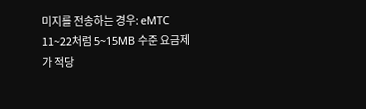미지를 전송하는 경우: eMTC 11~22처럼 5~15MB 수준 요금제가 적당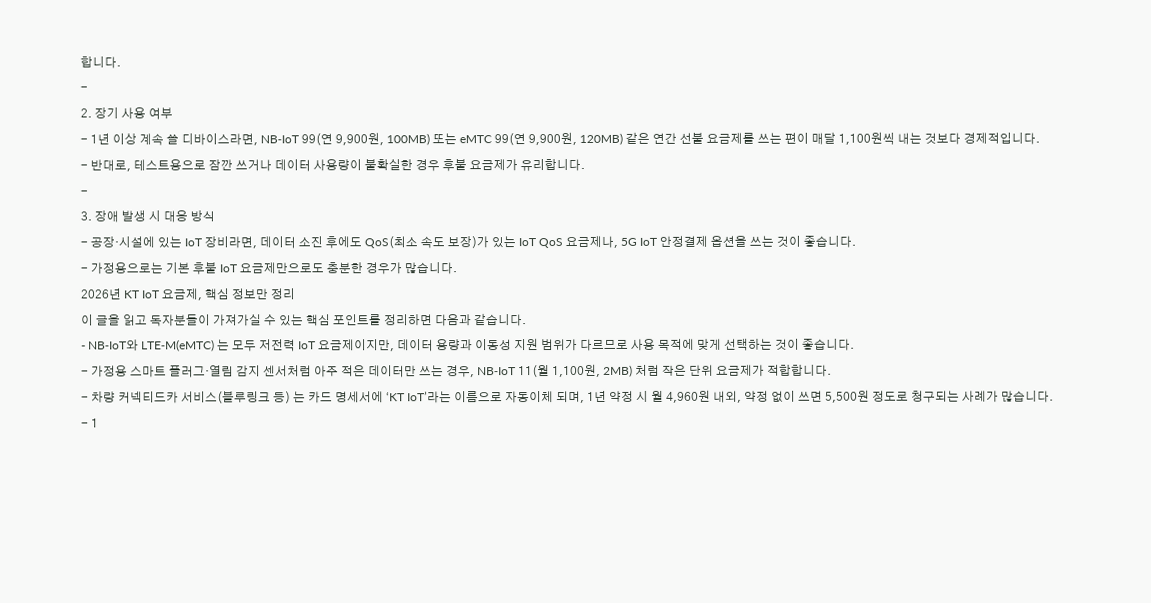합니다.
-
2. 장기 사용 여부
- 1년 이상 계속 쓸 디바이스라면, NB‑IoT 99(연 9,900원, 100MB) 또는 eMTC 99(연 9,900원, 120MB) 같은 연간 선불 요금제를 쓰는 편이 매달 1,100원씩 내는 것보다 경제적입니다.
- 반대로, 테스트용으로 잠깐 쓰거나 데이터 사용량이 불확실한 경우 후불 요금제가 유리합니다.
-
3. 장애 발생 시 대응 방식
- 공장·시설에 있는 IoT 장비라면, 데이터 소진 후에도 QoS(최소 속도 보장)가 있는 IoT QoS 요금제나, 5G IoT 안정결제 옵션을 쓰는 것이 좋습니다.
- 가정용으로는 기본 후불 IoT 요금제만으로도 충분한 경우가 많습니다.
2026년 KT IoT 요금제, 핵심 정보만 정리
이 글을 읽고 독자분들이 가져가실 수 있는 핵심 포인트를 정리하면 다음과 같습니다.
- NB‑IoT와 LTE‑M(eMTC) 는 모두 저전력 IoT 요금제이지만, 데이터 용량과 이동성 지원 범위가 다르므로 사용 목적에 맞게 선택하는 것이 좋습니다.
- 가정용 스마트 플러그·열림 감지 센서처럼 아주 적은 데이터만 쓰는 경우, NB‑IoT 11(월 1,100원, 2MB) 처럼 작은 단위 요금제가 적합합니다.
- 차량 커넥티드카 서비스(블루링크 등) 는 카드 명세서에 ‘KT IoT’라는 이름으로 자동이체 되며, 1년 약정 시 월 4,960원 내외, 약정 없이 쓰면 5,500원 정도로 청구되는 사례가 많습니다.
- 1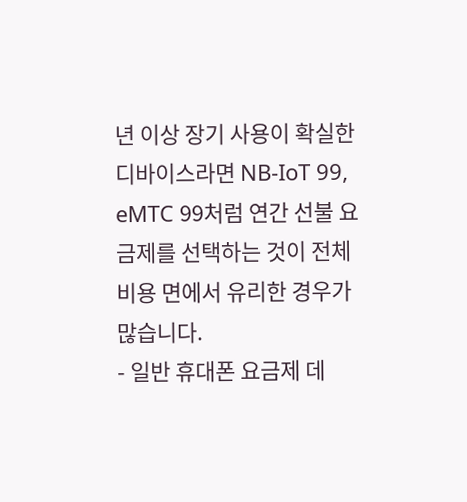년 이상 장기 사용이 확실한 디바이스라면 NB‑IoT 99, eMTC 99처럼 연간 선불 요금제를 선택하는 것이 전체 비용 면에서 유리한 경우가 많습니다.
- 일반 휴대폰 요금제 데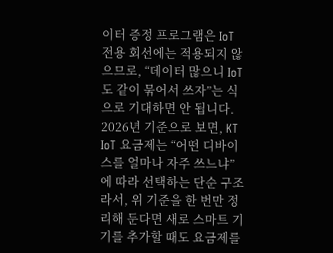이터 증정 프로그램은 IoT 전용 회선에는 적용되지 않으므로, “데이터 많으니 IoT도 같이 묶어서 쓰자”는 식으로 기대하면 안 됩니다.
2026년 기준으로 보면, KT IoT 요금제는 “어떤 디바이스를 얼마나 자주 쓰느냐”에 따라 선택하는 단순 구조라서, 위 기준을 한 번만 정리해 둔다면 새로 스마트 기기를 추가할 때도 요금제를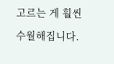고르는 게 훨씬 수월해집니다.